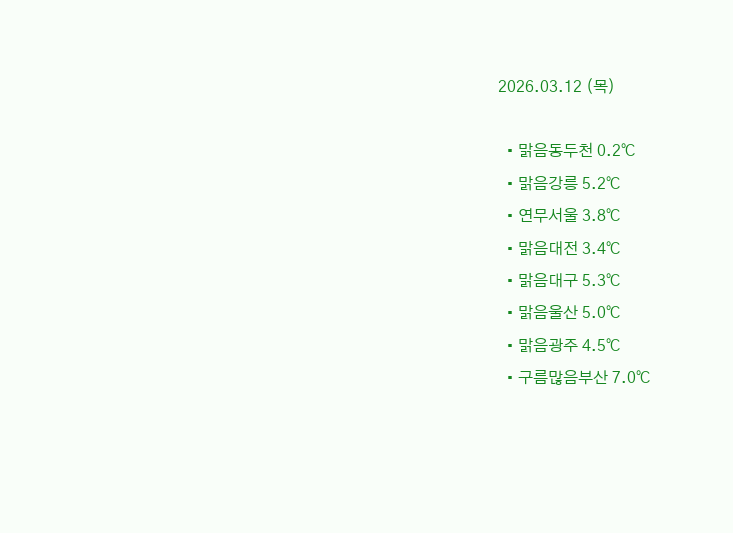2026.03.12 (목)

  • 맑음동두천 0.2℃
  • 맑음강릉 5.2℃
  • 연무서울 3.8℃
  • 맑음대전 3.4℃
  • 맑음대구 5.3℃
  • 맑음울산 5.0℃
  • 맑음광주 4.5℃
  • 구름많음부산 7.0℃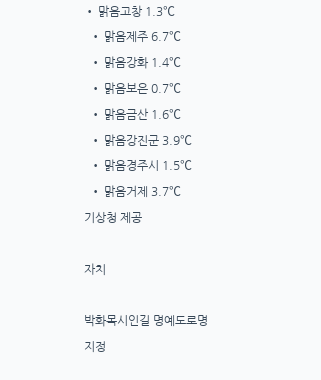• 맑음고창 1.3℃
  • 맑음제주 6.7℃
  • 맑음강화 1.4℃
  • 맑음보은 0.7℃
  • 맑음금산 1.6℃
  • 맑음강진군 3.9℃
  • 맑음경주시 1.5℃
  • 맑음거제 3.7℃
기상청 제공

자치

박화목시인길 명예도로명 지정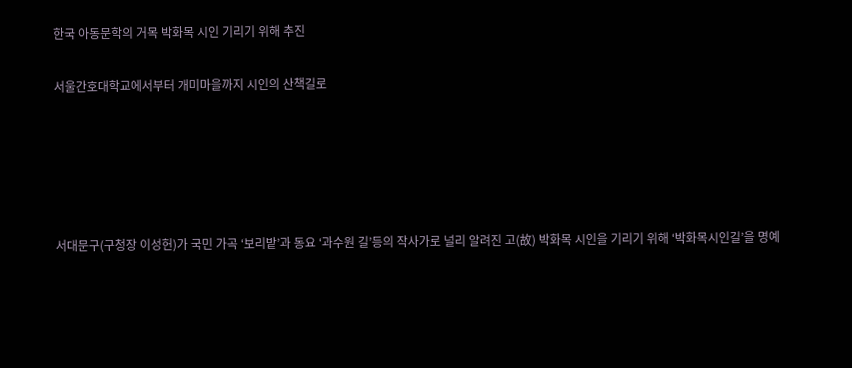한국 아동문학의 거목 박화목 시인 기리기 위해 추진

서울간호대학교에서부터 개미마을까지 시인의 산책길로





서대문구(구청장 이성헌)가 국민 가곡 ‘보리밭’과 동요 ‘과수원 길’등의 작사가로 널리 알려진 고(故) 박화목 시인을 기리기 위해 ‘박화목시인길’을 명예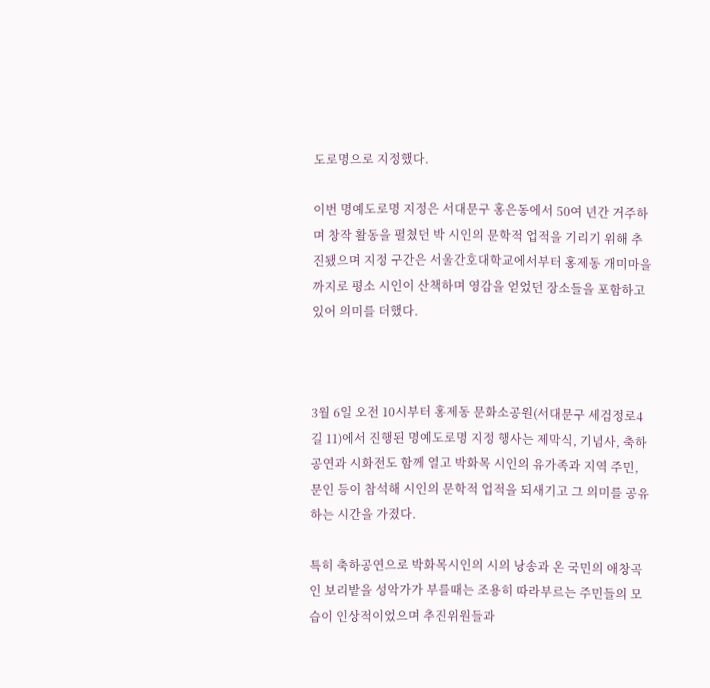도로명으로 지정했다.

이번 명예도로명 지정은 서대문구 홍은동에서 50여 년간 거주하며 창작 활동을 펼쳤던 박 시인의 문학적 업적을 기리기 위해 추진됐으며 지정 구간은 서울간호대학교에서부터 홍제동 개미마을까지로 평소 시인이 산책하며 영감을 얻었던 장소들을 포함하고 있어 의미를 더했다.



3월 6일 오전 10시부터 홍제동 문화소공원(서대문구 세검정로4길 11)에서 진행된 명예도로명 지정 행사는 제막식, 기념사, 축하공연과 시화전도 함께 열고 박화목 시인의 유가족과 지역 주민, 문인 등이 참석해 시인의 문학적 업적을 되새기고 그 의미를 공유하는 시간을 가졌다.

특히 축하공연으로 박화목시인의 시의 낭송과 온 국민의 애창곡인 보리밭을 성악가가 부를때는 조용히 따라부르는 주민들의 모습이 인상적이었으며 추진위원들과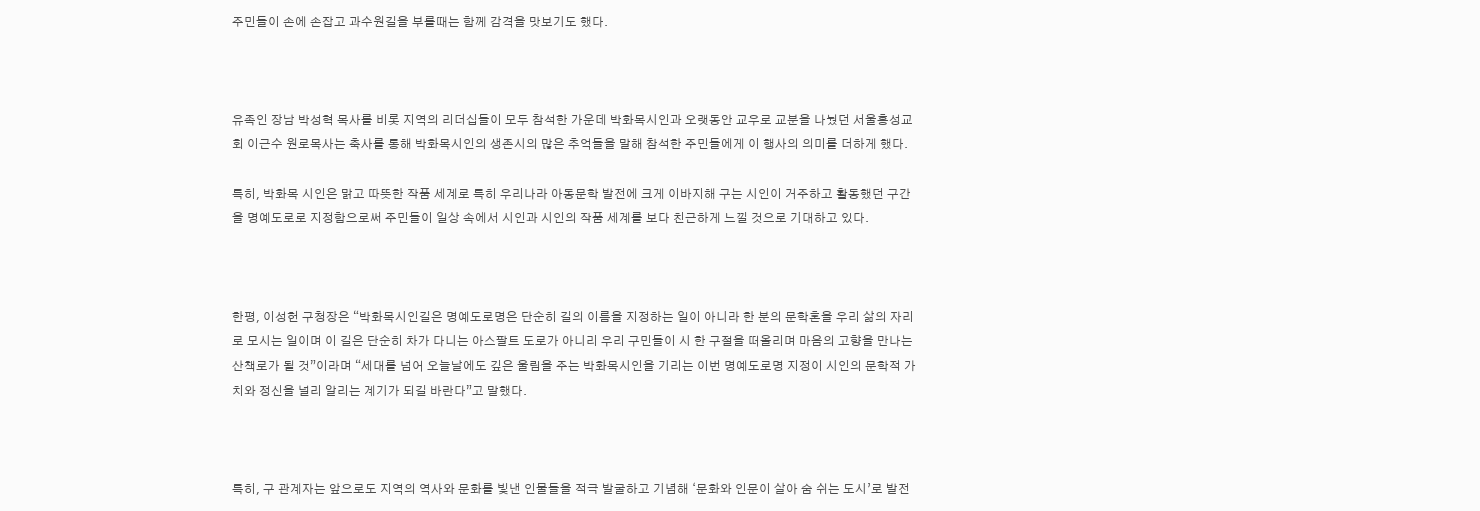주민들이 손에 손잡고 과수원길을 부를때는 함께 감격을 맛보기도 했다.



유족인 장남 박성혁 목사를 비롯 지역의 리더십들이 모두 참석한 가운데 박화목시인과 오랫동안 교우로 교분을 나눴던 서울홍성교회 이근수 원로목사는 축사를 통해 박화목시인의 생존시의 많은 추억들을 말해 참석한 주민들에게 이 행사의 의미를 더하게 했다.

특히, 박화목 시인은 맑고 따뜻한 작품 세계로 특히 우리나라 아동문학 발전에 크게 이바지해 구는 시인이 거주하고 활동했던 구간을 명예도로로 지정함으로써 주민들이 일상 속에서 시인과 시인의 작품 세계를 보다 친근하게 느낄 것으로 기대하고 있다.



한평, 이성헌 구청장은 “박화목시인길은 명예도로명은 단순히 길의 이름을 지정하는 일이 아니라 한 분의 문학혼을 우리 삶의 자리로 모시는 일이며 이 길은 단순히 차가 다니는 아스팔트 도로가 아니리 우리 구민들이 시 한 구절을 떠올리며 마음의 고향을 만나는 산책로가 될 것”이라며 “세대를 넘어 오늘날에도 깊은 울림을 주는 박화목시인을 기리는 이번 명예도로명 지정이 시인의 문학적 가치와 정신을 널리 알리는 계기가 되길 바란다”고 말했다.



특히, 구 관계자는 앞으로도 지역의 역사와 문화를 빛낸 인물들을 적극 발굴하고 기념해 ‘문화와 인문이 살아 숨 쉬는 도시’로 발전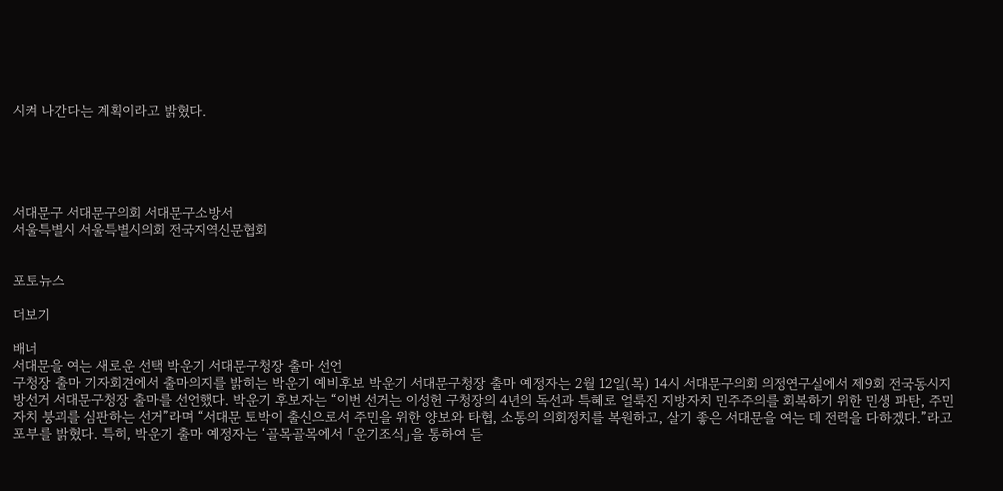시켜 나간다는 계획이라고 밝혔다.





서대문구 서대문구의회 서대문구소방서
서울특별시 서울특별시의회 전국지역신문협회


포토뉴스

더보기

배너
서대문을 여는 새로운 선택 박운기 서대문구청장 출마 선언
구청장 출마 기자회견에서 출마의지를 밝히는 박운기 예비후보 박운기 서대문구청장 출마 예정자는 2월 12일(목) 14시 서대문구의회 의정연구실에서 제9회 전국동시지방선거 서대문구청장 출마를 선언했다. 박운기 후보자는 “이번 선거는 이성헌 구청장의 4년의 독선과 특혜로 얼룩진 지방자치 민주주의를 회복하기 위한 민생 파탄, 주민 자치 붕괴를 심판하는 선거”라며 “서대문 토박이 출신으로서 주민을 위한 양보와 타협, 소통의 의회정치를 복원하고, 살기 좋은 서대문을 여는 데 전력을 다하겠다.”라고 포부를 밝혔다. 특히, 박운기 출마 예정자는 ‘골목골목에서 「운기조식」을 통하여 듣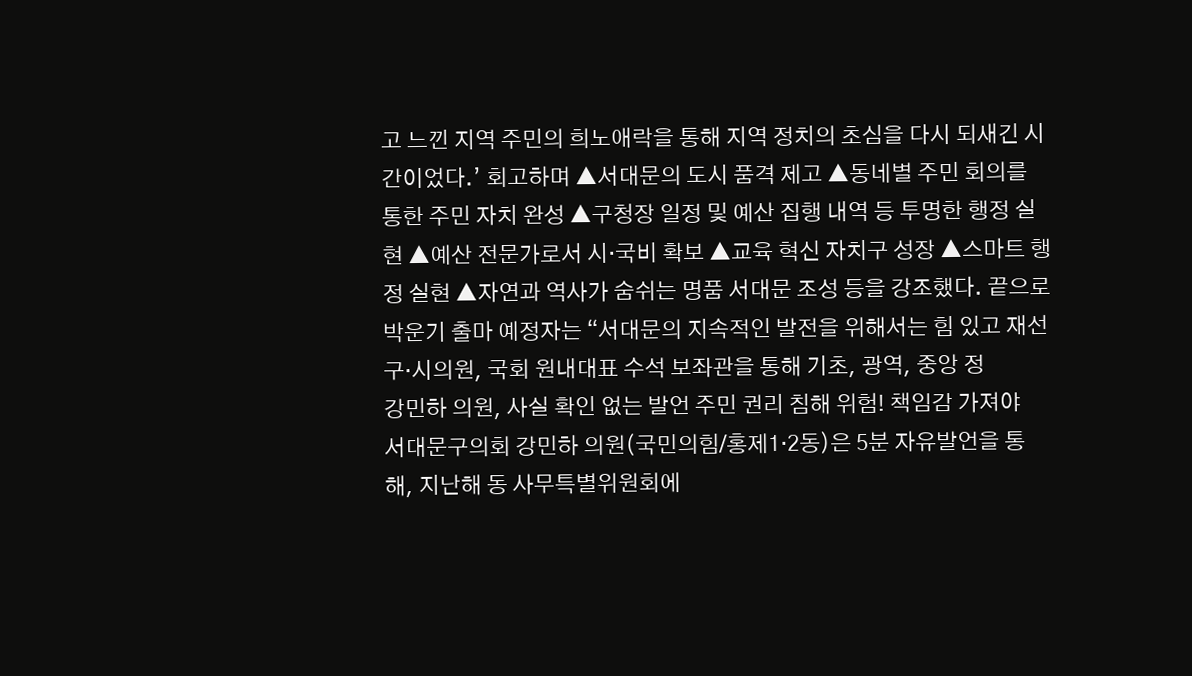고 느낀 지역 주민의 희노애락을 통해 지역 정치의 초심을 다시 되새긴 시간이었다.’ 회고하며 ▲서대문의 도시 품격 제고 ▲동네별 주민 회의를 통한 주민 자치 완성 ▲구청장 일정 및 예산 집행 내역 등 투명한 행정 실현 ▲예산 전문가로서 시·국비 확보 ▲교육 혁신 자치구 성장 ▲스마트 행정 실현 ▲자연과 역사가 숨쉬는 명품 서대문 조성 등을 강조했다. 끝으로 박운기 출마 예정자는 “서대문의 지속적인 발전을 위해서는 힘 있고 재선 구·시의원, 국회 원내대표 수석 보좌관을 통해 기초, 광역, 중앙 정
강민하 의원, 사실 확인 없는 발언 주민 권리 침해 위험! 책임감 가져야
서대문구의회 강민하 의원(국민의힘/홍제1·2동)은 5분 자유발언을 통해, 지난해 동 사무특별위원회에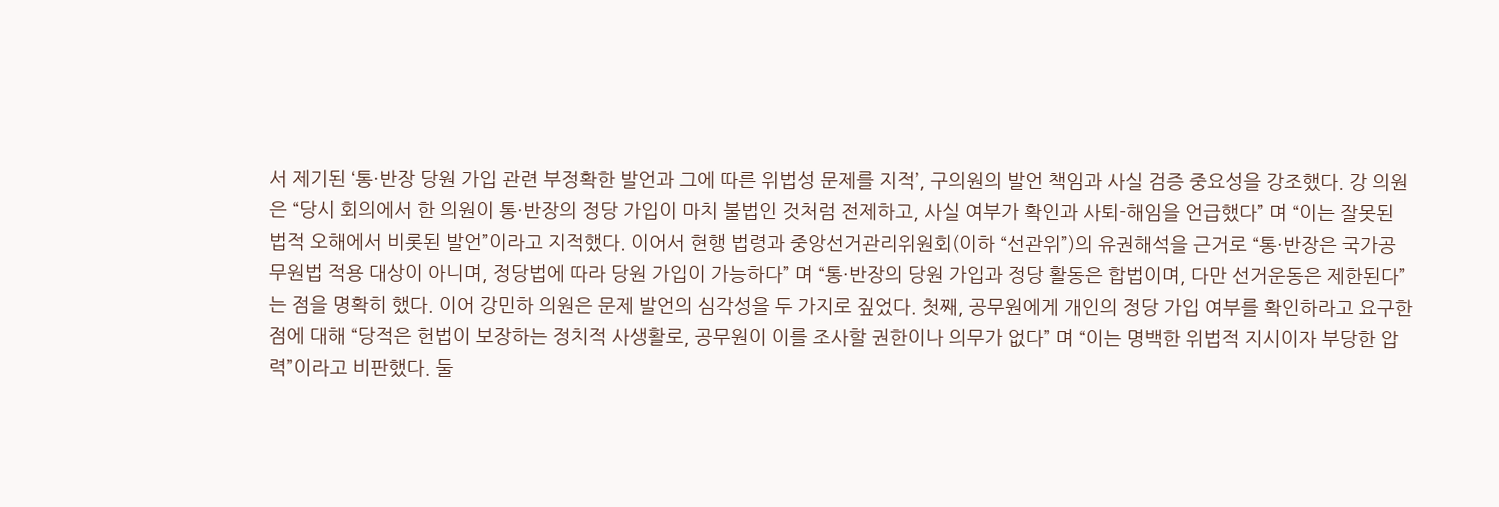서 제기된 ‘통·반장 당원 가입 관련 부정확한 발언과 그에 따른 위법성 문제를 지적’, 구의원의 발언 책임과 사실 검증 중요성을 강조했다. 강 의원은 “당시 회의에서 한 의원이 통·반장의 정당 가입이 마치 불법인 것처럼 전제하고, 사실 여부가 확인과 사퇴-해임을 언급했다” 며 “이는 잘못된 법적 오해에서 비롯된 발언”이라고 지적했다. 이어서 현행 법령과 중앙선거관리위원회(이하 “선관위”)의 유권해석을 근거로 “통·반장은 국가공무원법 적용 대상이 아니며, 정당법에 따라 당원 가입이 가능하다” 며 “통·반장의 당원 가입과 정당 활동은 합법이며, 다만 선거운동은 제한된다”는 점을 명확히 했다. 이어 강민하 의원은 문제 발언의 심각성을 두 가지로 짚었다. 첫째, 공무원에게 개인의 정당 가입 여부를 확인하라고 요구한 점에 대해 “당적은 헌법이 보장하는 정치적 사생활로, 공무원이 이를 조사할 권한이나 의무가 없다” 며 “이는 명백한 위법적 지시이자 부당한 압력”이라고 비판했다. 둘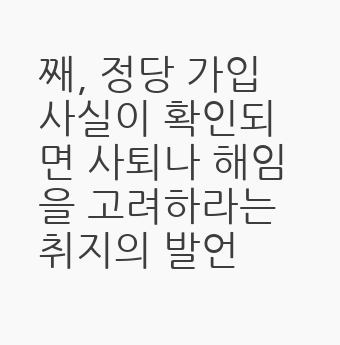째, 정당 가입 사실이 확인되면 사퇴나 해임을 고려하라는 취지의 발언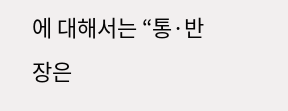에 대해서는 “통·반장은